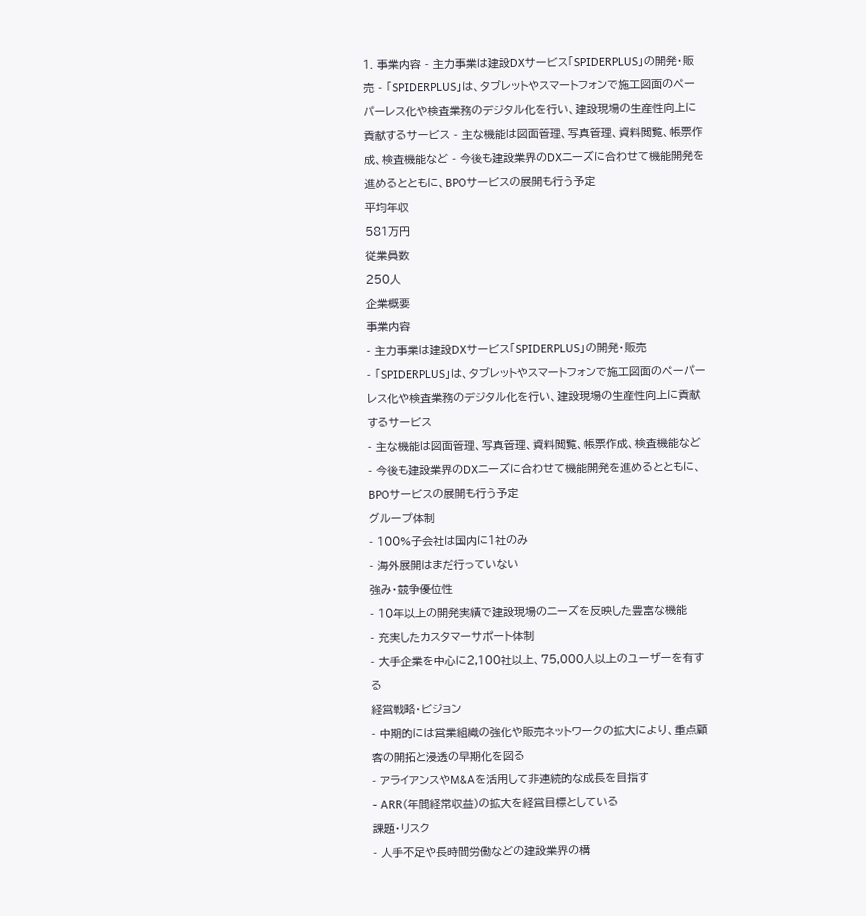1. 事業内容 - 主力事業は建設DXサービス「SPIDERPLUS」の開発・販売 - 「SPIDERPLUS」は、タブレットやスマートフォンで施工図面のペーパーレス化や検査業務のデジタル化を行い、建設現場の生産性向上に貢献するサービス - 主な機能は図面管理、写真管理、資料閲覧、帳票作成、検査機能など - 今後も建設業界のDXニーズに合わせて機能開発を進めるとともに、BPOサービスの展開も行う予定
平均年収
581万円
従業員数
250人
企業概要
事業内容
- 主力事業は建設DXサービス「SPIDERPLUS」の開発・販売
- 「SPIDERPLUS」は、タブレットやスマートフォンで施工図面のペーパーレス化や検査業務のデジタル化を行い、建設現場の生産性向上に貢献するサービス
- 主な機能は図面管理、写真管理、資料閲覧、帳票作成、検査機能など
- 今後も建設業界のDXニーズに合わせて機能開発を進めるとともに、BPOサービスの展開も行う予定
グループ体制
- 100%子会社は国内に1社のみ
- 海外展開はまだ行っていない
強み・競争優位性
- 10年以上の開発実績で建設現場のニーズを反映した豊富な機能
- 充実したカスタマーサポート体制
- 大手企業を中心に2,100社以上、75,000人以上のユーザーを有する
経営戦略・ビジョン
- 中期的には営業組織の強化や販売ネットワークの拡大により、重点顧客の開拓と浸透の早期化を図る
- アライアンスやM&Aを活用して非連続的な成長を目指す
- ARR(年間経常収益)の拡大を経営目標としている
課題・リスク
- 人手不足や長時間労働などの建設業界の構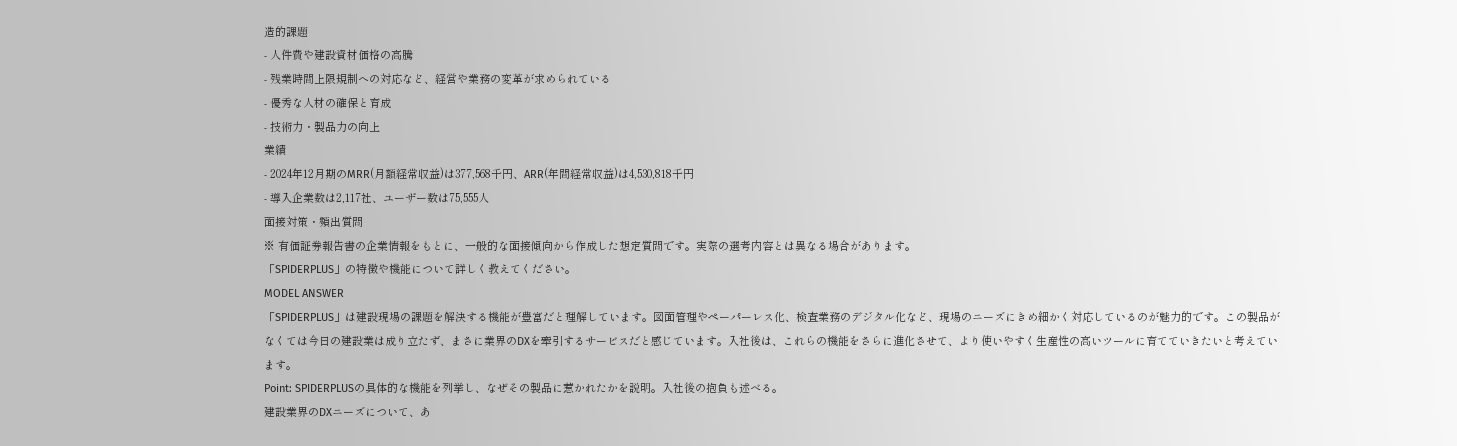造的課題
- 人件費や建設資材価格の高騰
- 残業時間上限規制への対応など、経営や業務の変革が求められている
- 優秀な人材の確保と育成
- 技術力・製品力の向上
業績
- 2024年12月期のMRR(月額経常収益)は377,568千円、ARR(年間経常収益)は4,530,818千円
- 導入企業数は2,117社、ユーザー数は75,555人
面接対策・頻出質問
※ 有価証券報告書の企業情報をもとに、一般的な面接傾向から作成した想定質問です。実際の選考内容とは異なる場合があります。
「SPIDERPLUS」の特徴や機能について詳しく教えてください。
MODEL ANSWER
「SPIDERPLUS」は建設現場の課題を解決する機能が豊富だと理解しています。図面管理やペーパーレス化、検査業務のデジタル化など、現場のニーズにきめ細かく対応しているのが魅力的です。この製品がなくては今日の建設業は成り立たず、まさに業界のDXを牽引するサービスだと感じています。入社後は、これらの機能をさらに進化させて、より使いやすく生産性の高いツールに育てていきたいと考えています。
Point: SPIDERPLUSの具体的な機能を列挙し、なぜその製品に惹かれたかを説明。入社後の抱負も述べる。
建設業界のDXニーズについて、あ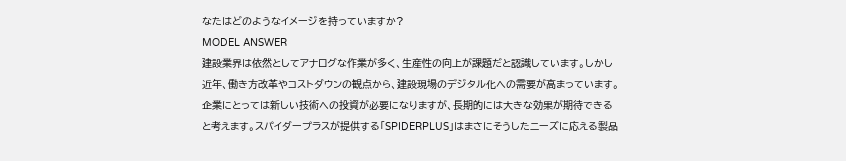なたはどのようなイメージを持っていますか?
MODEL ANSWER
建設業界は依然としてアナログな作業が多く、生産性の向上が課題だと認識しています。しかし近年、働き方改革やコストダウンの観点から、建設現場のデジタル化への需要が高まっています。企業にとっては新しい技術への投資が必要になりますが、長期的には大きな効果が期待できると考えます。スパイダープラスが提供する「SPIDERPLUS」はまさにそうしたニーズに応える製品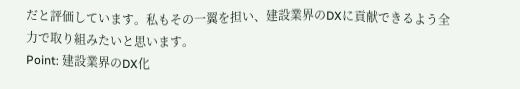だと評価しています。私もその一翼を担い、建設業界のDXに貢献できるよう全力で取り組みたいと思います。
Point: 建設業界のDX化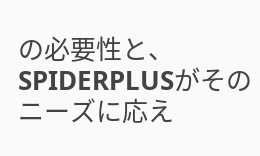の必要性と、SPIDERPLUSがそのニーズに応え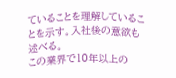ていることを理解していることを示す。入社後の意欲も述べる。
この業界で10年以上の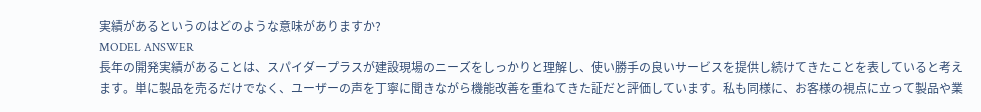実績があるというのはどのような意味がありますか?
MODEL ANSWER
長年の開発実績があることは、スパイダープラスが建設現場のニーズをしっかりと理解し、使い勝手の良いサービスを提供し続けてきたことを表していると考えます。単に製品を売るだけでなく、ユーザーの声を丁寧に聞きながら機能改善を重ねてきた証だと評価しています。私も同様に、お客様の視点に立って製品や業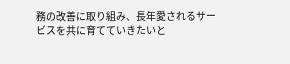務の改善に取り組み、長年愛されるサービスを共に育てていきたいと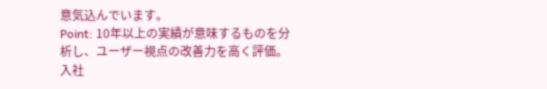意気込んでいます。
Point: 10年以上の実績が意味するものを分析し、ユーザー視点の改善力を高く評価。入社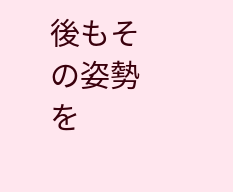後もその姿勢を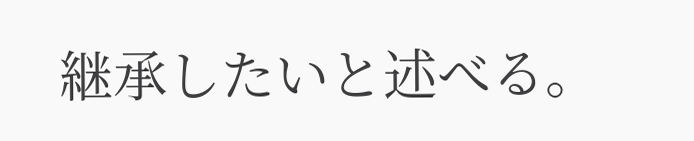継承したいと述べる。